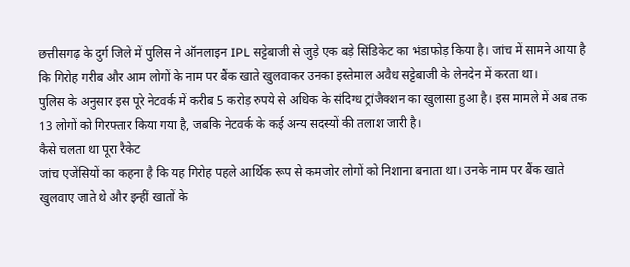छत्तीसगढ़ के दुर्ग जिले में पुलिस ने ऑनलाइन IPL सट्टेबाजी से जुड़े एक बड़े सिंडिकेट का भंडाफोड़ किया है। जांच में सामने आया है कि गिरोह गरीब और आम लोगों के नाम पर बैंक खाते खुलवाकर उनका इस्तेमाल अवैध सट्टेबाजी के लेनदेन में करता था।
पुलिस के अनुसार इस पूरे नेटवर्क में करीब 5 करोड़ रुपये से अधिक के संदिग्ध ट्रांजैक्शन का खुलासा हुआ है। इस मामले में अब तक 13 लोगों को गिरफ्तार किया गया है, जबकि नेटवर्क के कई अन्य सदस्यों की तलाश जारी है।
कैसे चलता था पूरा रैकेट
जांच एजेंसियों का कहना है कि यह गिरोह पहले आर्थिक रूप से कमजोर लोगों को निशाना बनाता था। उनके नाम पर बैंक खाते खुलवाए जाते थे और इन्हीं खातों के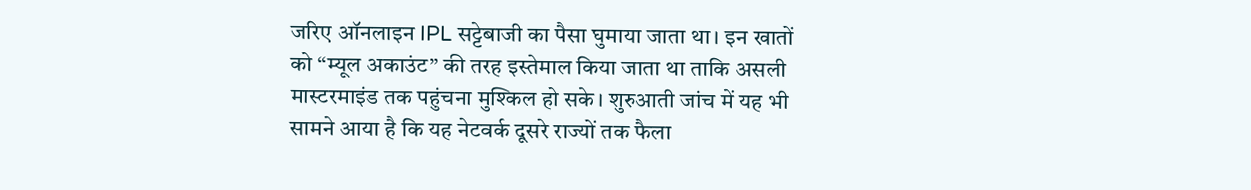जरिए ऑनलाइन IPL सट्टेबाजी का पैसा घुमाया जाता था। इन खातों को “म्यूल अकाउंट” की तरह इस्तेमाल किया जाता था ताकि असली मास्टरमाइंड तक पहुंचना मुश्किल हो सके। शुरुआती जांच में यह भी सामने आया है कि यह नेटवर्क दूसरे राज्यों तक फैला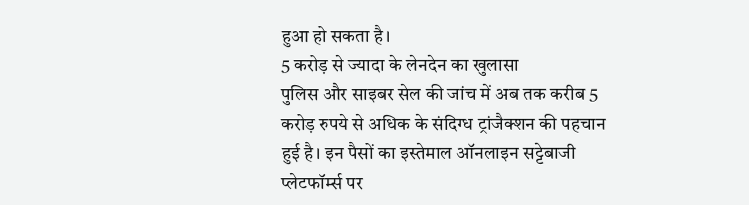हुआ हो सकता है।
5 करोड़ से ज्यादा के लेनदेन का खुलासा
पुलिस और साइबर सेल की जांच में अब तक करीब 5 करोड़ रुपये से अधिक के संदिग्ध ट्रांजैक्शन की पहचान हुई है। इन पैसों का इस्तेमाल ऑनलाइन सट्टेबाजी प्लेटफॉर्म्स पर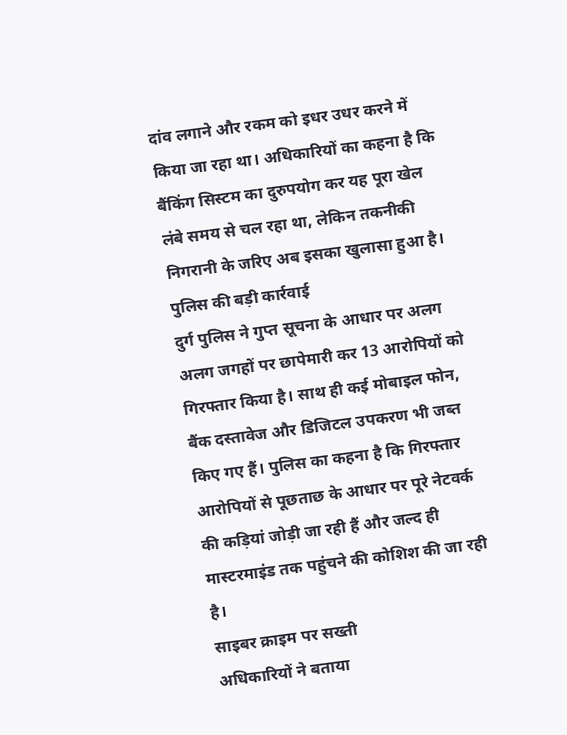दांव लगाने और रकम को इधर उधर करने में किया जा रहा था। अधिकारियों का कहना है कि बैंकिंग सिस्टम का दुरुपयोग कर यह पूरा खेल लंबे समय से चल रहा था, लेकिन तकनीकी निगरानी के जरिए अब इसका खुलासा हुआ है।
पुलिस की बड़ी कार्रवाई
दुर्ग पुलिस ने गुप्त सूचना के आधार पर अलग अलग जगहों पर छापेमारी कर 13 आरोपियों को गिरफ्तार किया है। साथ ही कई मोबाइल फोन, बैंक दस्तावेज और डिजिटल उपकरण भी जब्त किए गए हैं। पुलिस का कहना है कि गिरफ्तार आरोपियों से पूछताछ के आधार पर पूरे नेटवर्क की कड़ियां जोड़ी जा रही हैं और जल्द ही मास्टरमाइंड तक पहुंचने की कोशिश की जा रही है।
साइबर क्राइम पर सख्ती
अधिकारियों ने बताया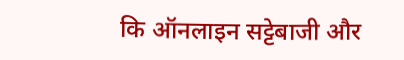कि ऑनलाइन सट्टेबाजी और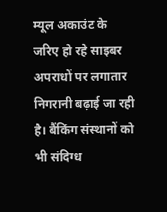म्यूल अकाउंट के जरिए हो रहे साइबर अपराधों पर लगातार निगरानी बढ़ाई जा रही है। बैंकिंग संस्थानों को भी संदिग्ध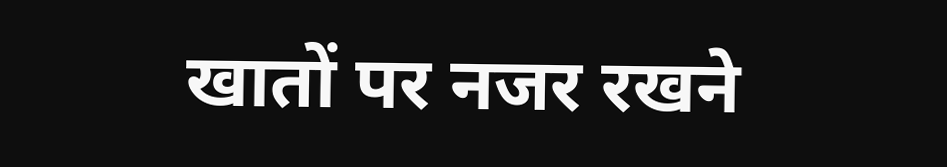खातों पर नजर रखने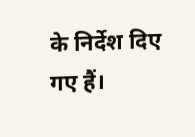के निर्देश दिए गए हैं।